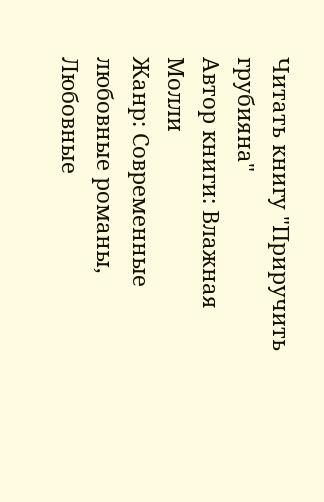Читать книгу "Приручить грубияна"
Автор книги: Влажная Молли
Жанр: Современные любовные романы, Любовные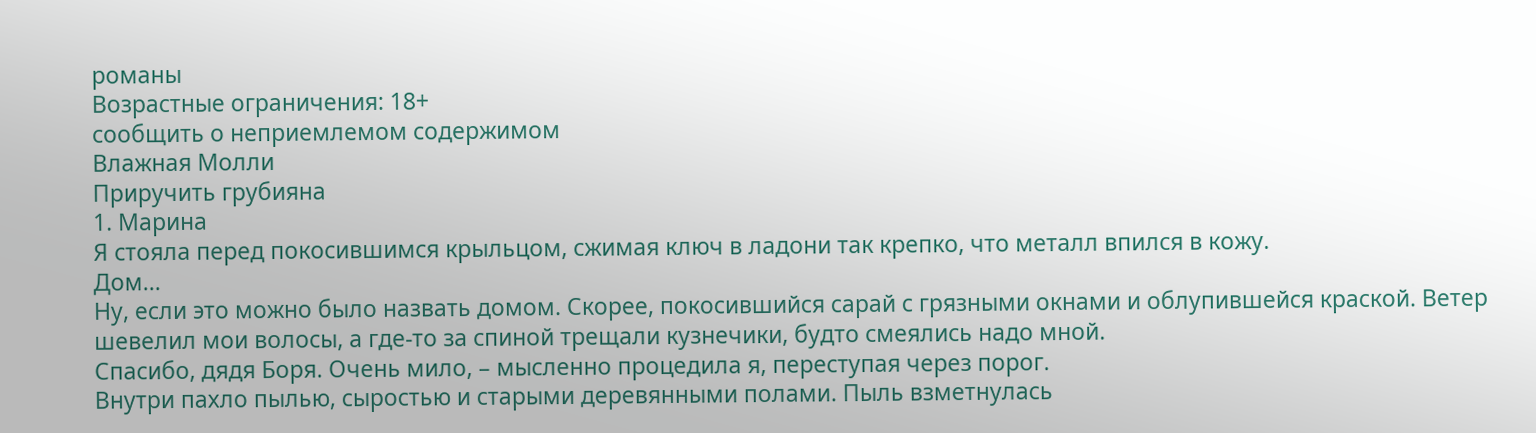романы
Возрастные ограничения: 18+
сообщить о неприемлемом содержимом
Влажная Молли
Приручить грубияна
1. Марина
Я стояла перед покосившимся крыльцом, сжимая ключ в ладони так крепко, что металл впился в кожу.
Дом…
Ну, если это можно было назвать домом. Скорее, покосившийся сарай с грязными окнами и облупившейся краской. Ветер шевелил мои волосы, а где-то за спиной трещали кузнечики, будто смеялись надо мной.
Спасибо, дядя Боря. Очень мило, – мысленно процедила я, переступая через порог.
Внутри пахло пылью, сыростью и старыми деревянными полами. Пыль взметнулась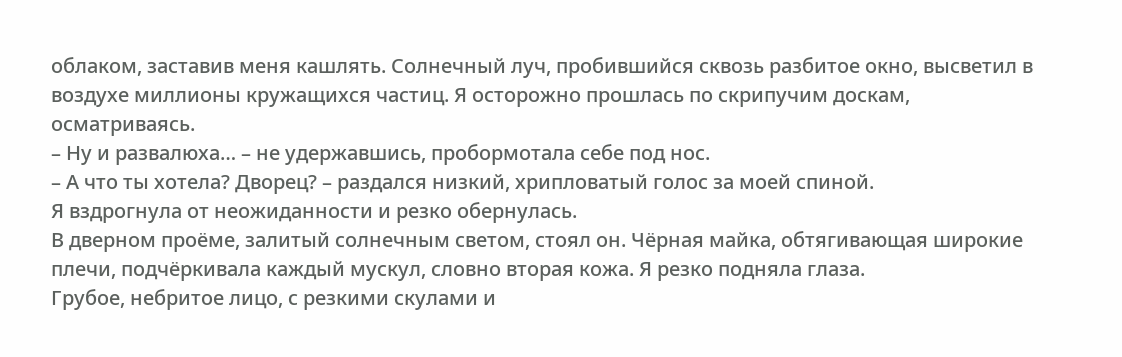облаком, заставив меня кашлять. Солнечный луч, пробившийся сквозь разбитое окно, высветил в воздухе миллионы кружащихся частиц. Я осторожно прошлась по скрипучим доскам, осматриваясь.
– Ну и развалюха… – не удержавшись, пробормотала себе под нос.
– А что ты хотела? Дворец? – раздался низкий, хрипловатый голос за моей спиной.
Я вздрогнула от неожиданности и резко обернулась.
В дверном проёме, залитый солнечным светом, стоял он. Чёрная майка, обтягивающая широкие плечи, подчёркивала каждый мускул, словно вторая кожа. Я резко подняла глаза.
Грубое, небритое лицо, с резкими скулами и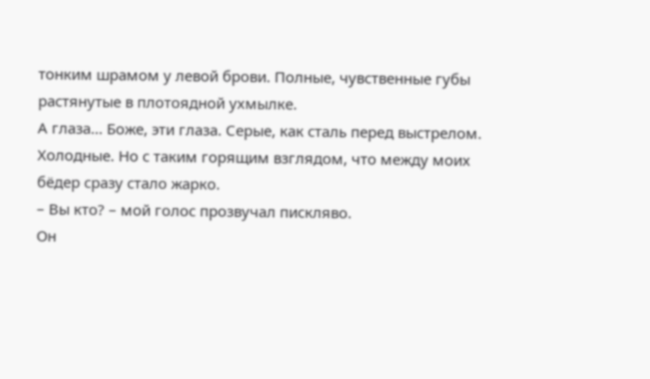тонким шрамом у левой брови. Полные, чувственные губы растянутые в плотоядной ухмылке.
А глаза... Боже, эти глаза. Серые, как сталь перед выстрелом. Холодные. Но с таким горящим взглядом, что между моих бёдер сразу стало жарко.
– Вы кто? – мой голос прозвучал пискляво.
Он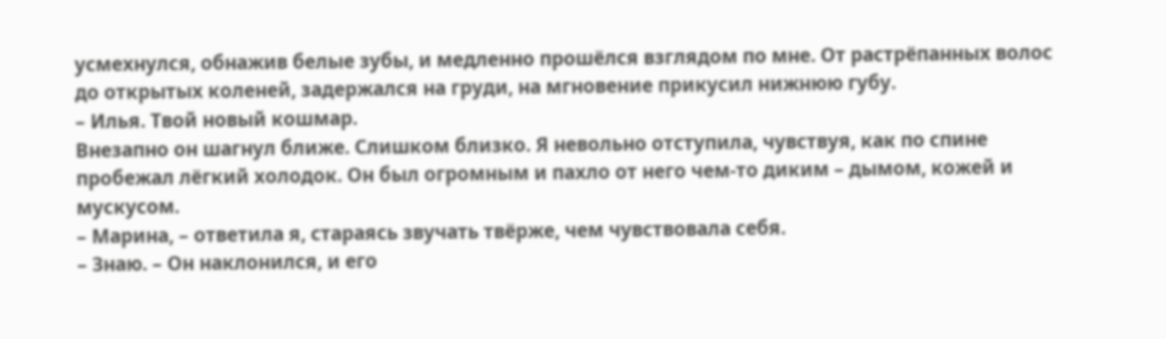усмехнулся, обнажив белые зубы, и медленно прошёлся взглядом по мне. От растрёпанных волос до открытых коленей, задержался на груди, на мгновение прикусил нижнюю губу.
– Илья. Твой новый кошмар.
Внезапно он шагнул ближе. Слишком близко. Я невольно отступила, чувствуя, как по спине пробежал лёгкий холодок. Он был огромным и пахло от него чем-то диким – дымом, кожей и мускусом.
– Марина, – ответила я, стараясь звучать твёрже, чем чувствовала себя.
– Знаю. – Он наклонился, и его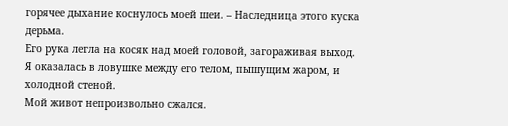горячее дыхание коснулось моей шеи. – Наследница этого куска дерьма.
Его рука легла на косяк над моей головой, загораживая выход. Я оказалась в ловушке между его телом, пышущим жаром, и холодной стеной.
Мой живот непроизвольно сжался.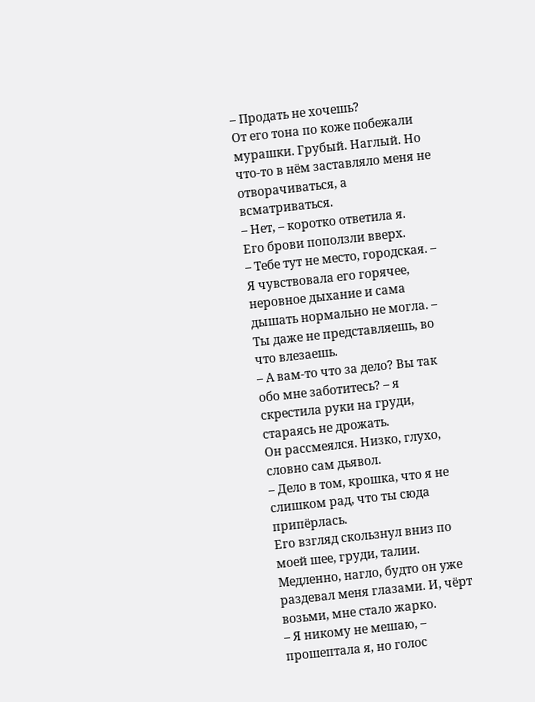– Продать не хочешь?
От его тона по коже побежали мурашки. Грубый. Наглый. Но что-то в нём заставляло меня не отворачиваться, а всматриваться.
– Нет, – коротко ответила я.
Его брови поползли вверх.
– Тебе тут не место, городская. – Я чувствовала его горячее, неровное дыхание и сама дышать нормально не могла. – Ты даже не представляешь, во что влезаешь.
– А вам-то что за дело? Вы так обо мне заботитесь? – я скрестила руки на груди, стараясь не дрожать.
Он рассмеялся. Низко, глухо, словно сам дьявол.
– Дело в том, крошка, что я не слишком рад, что ты сюда припёрлась.
Его взгляд скользнул вниз по моей шее, груди, талии. Медленно, нагло, будто он уже раздевал меня глазами. И, чёрт возьми, мне стало жарко.
– Я никому не мешаю, – прошептала я, но голос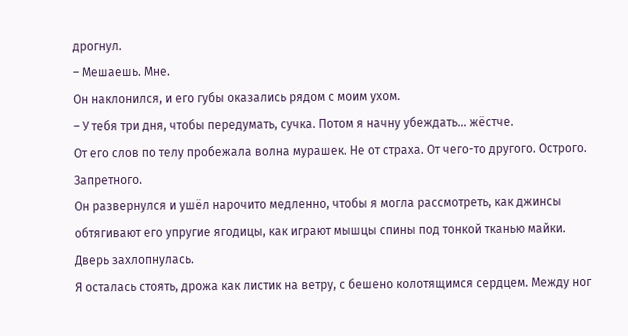дрогнул.
– Мешаешь. Мне.
Он наклонился, и его губы оказались рядом с моим ухом.
– У тебя три дня, чтобы передумать, сучка. Потом я начну убеждать… жёстче.
От его слов по телу пробежала волна мурашек. Не от страха. От чего-то другого. Острого. Запретного.
Он развернулся и ушёл нарочито медленно, чтобы я могла рассмотреть, как джинсы обтягивают его упругие ягодицы, как играют мышцы спины под тонкой тканью майки.
Дверь захлопнулась.
Я осталась стоять, дрожа как листик на ветру, с бешено колотящимся сердцем. Между ног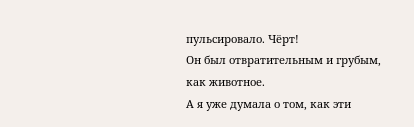пульсировало. Чёрт!
Он был отвратительным и грубым, как животное.
А я уже думала о том, как эти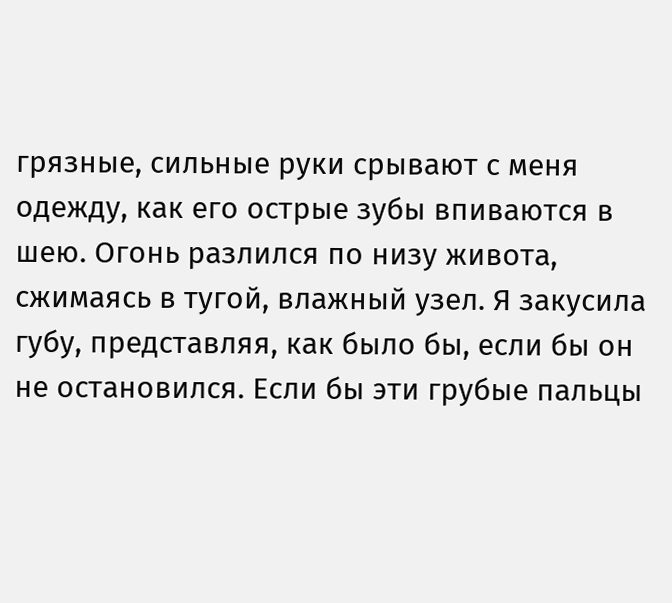грязные, сильные руки срывают с меня одежду, как его острые зубы впиваются в шею. Огонь разлился по низу живота, сжимаясь в тугой, влажный узел. Я закусила губу, представляя, как было бы, если бы он не остановился. Если бы эти грубые пальцы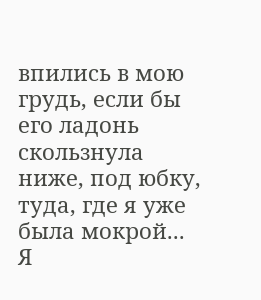впились в мою грудь, если бы его ладонь скользнула ниже, под юбку, туда, где я уже была мокрой...
Я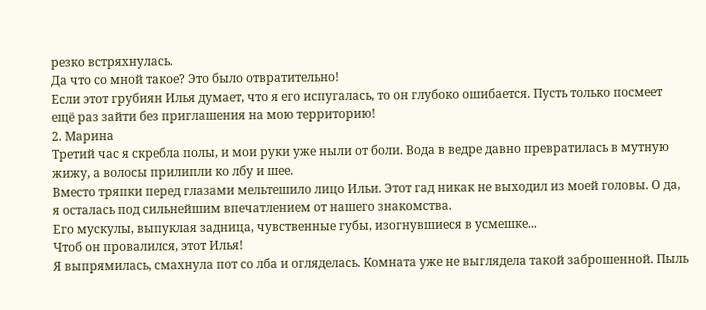резко встряхнулась.
Да что со мной такое? Это было отвратительно!
Если этот грубиян Илья думает, что я его испугалась, то он глубоко ошибается. Пусть только посмеет ещё раз зайти без приглашения на мою территорию!
2. Марина
Третий час я скребла полы, и мои руки уже ныли от боли. Вода в ведре давно превратилась в мутную жижу, а волосы прилипли ко лбу и шее.
Вместо тряпки перед глазами мельтешило лицо Ильи. Этот гад никак не выходил из моей головы. О да, я осталась под сильнейшим впечатлением от нашего знакомства.
Его мускулы, выпуклая задница, чувственные губы, изогнувшиеся в усмешке...
Чтоб он провалился, этот Илья!
Я выпрямилась, смахнула пот со лба и огляделась. Комната уже не выглядела такой заброшенной. Пыль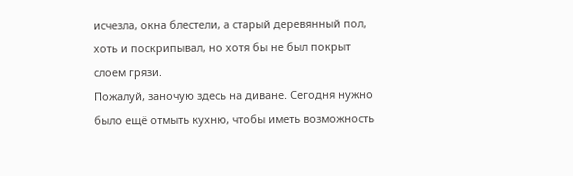исчезла, окна блестели, а старый деревянный пол, хоть и поскрипывал, но хотя бы не был покрыт слоем грязи.
Пожалуй, заночую здесь на диване. Сегодня нужно было ещё отмыть кухню, чтобы иметь возможность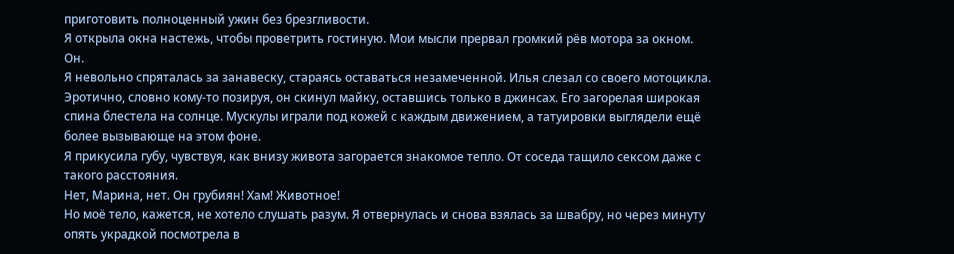приготовить полноценный ужин без брезгливости.
Я открыла окна настежь, чтобы проветрить гостиную. Мои мысли прервал громкий рёв мотора за окном.
Он.
Я невольно спряталась за занавеску, стараясь оставаться незамеченной. Илья слезал со своего мотоцикла. Эротично, словно кому-то позируя, он скинул майку, оставшись только в джинсах. Его загорелая широкая спина блестела на солнце. Мускулы играли под кожей с каждым движением, а татуировки выглядели ещё более вызывающе на этом фоне.
Я прикусила губу, чувствуя, как внизу живота загорается знакомое тепло. От соседа тащило сексом даже с такого расстояния.
Нет, Марина, нет. Он грубиян! Хам! Животное!
Но моё тело, кажется, не хотело слушать разум. Я отвернулась и снова взялась за швабру, но через минуту опять украдкой посмотрела в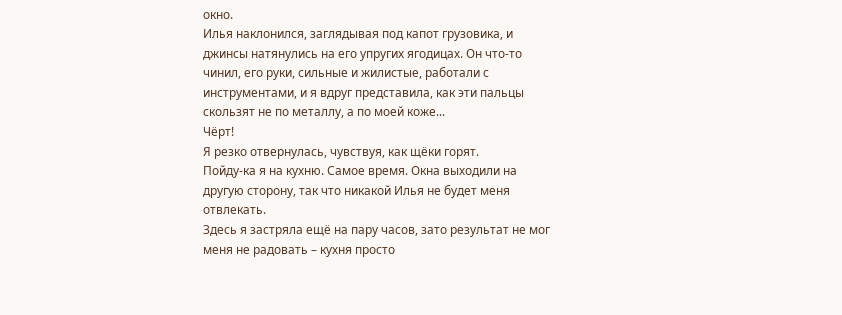окно.
Илья наклонился, заглядывая под капот грузовика, и джинсы натянулись на его упругих ягодицах. Он что-то чинил, его руки, сильные и жилистые, работали с инструментами, и я вдруг представила, как эти пальцы скользят не по металлу, а по моей коже...
Чёрт!
Я резко отвернулась, чувствуя, как щёки горят.
Пойду-ка я на кухню. Самое время. Окна выходили на другую сторону, так что никакой Илья не будет меня отвлекать.
Здесь я застряла ещё на пару часов, зато результат не мог меня не радовать – кухня просто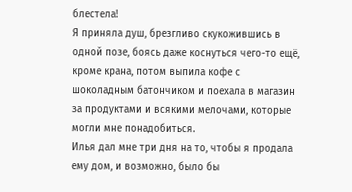блестела!
Я приняла душ, брезгливо скукожившись в одной позе, боясь даже коснуться чего-то ещё, кроме крана, потом выпила кофе с шоколадным батончиком и поехала в магазин за продуктами и всякими мелочами, которые могли мне понадобиться.
Илья дал мне три дня на то, чтобы я продала ему дом, и возможно, было бы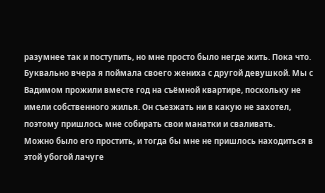разумнее так и поступить, но мне просто было негде жить. Пока что.
Буквально вчера я поймала своего жениха с другой девушкой. Мы с Вадимом прожили вместе год на съёмной квартире, поскольку не имели собственного жилья. Он съезжать ни в какую не захотел, поэтому пришлось мне собирать свои манатки и сваливать.
Можно было его простить, и тогда бы мне не пришлось находиться в этой убогой лачуге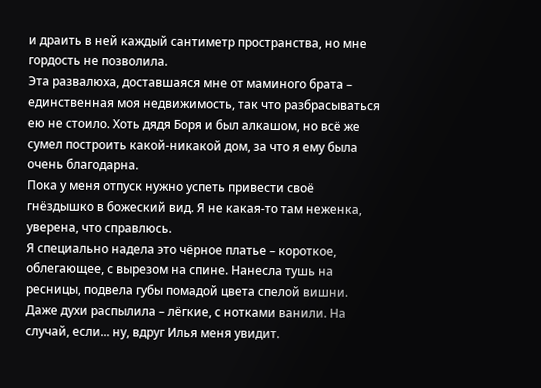и драить в ней каждый сантиметр пространства, но мне гордость не позволила.
Эта развалюха, доставшаяся мне от маминого брата – единственная моя недвижимость, так что разбрасываться ею не стоило. Хоть дядя Боря и был алкашом, но всё же сумел построить какой-никакой дом, за что я ему была очень благодарна.
Пока у меня отпуск нужно успеть привести своё гнёздышко в божеский вид. Я не какая-то там неженка, уверена, что справлюсь.
Я специально надела это чёрное платье – короткое, облегающее, с вырезом на спине. Нанесла тушь на ресницы, подвела губы помадой цвета спелой вишни. Даже духи распылила – лёгкие, с нотками ванили. На случай, если... ну, вдруг Илья меня увидит.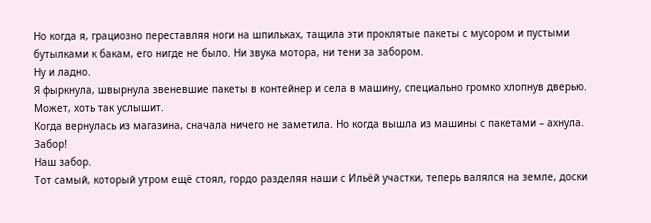Но когда я, грациозно переставляя ноги на шпильках, тащила эти проклятые пакеты с мусором и пустыми бутылками к бакам, его нигде не было. Ни звука мотора, ни тени за забором.
Ну и ладно.
Я фыркнула, швырнула звеневшие пакеты в контейнер и села в машину, специально громко хлопнув дверью. Может, хоть так услышит.
Когда вернулась из магазина, сначала ничего не заметила. Но когда вышла из машины с пакетами – ахнула.
Забор!
Наш забор.
Тот самый, который утром ещё стоял, гордо разделяя наши с Ильёй участки, теперь валялся на земле, доски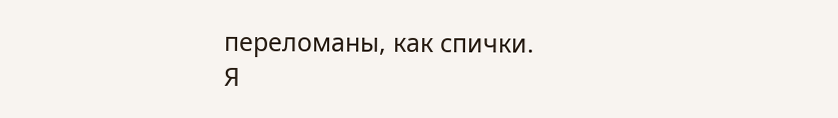переломаны, как спички.
Я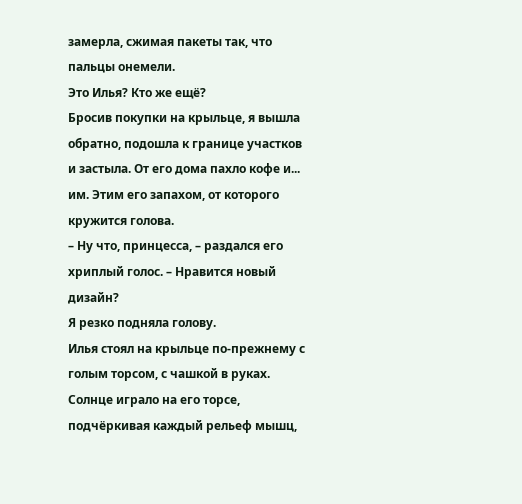замерла, сжимая пакеты так, что пальцы онемели.
Это Илья? Кто же ещё?
Бросив покупки на крыльце, я вышла обратно, подошла к границе участков и застыла. От его дома пахло кофе и... им. Этим его запахом, от которого кружится голова.
– Ну что, принцесса, – раздался его хриплый голос. – Нравится новый дизайн?
Я резко подняла голову.
Илья стоял на крыльце по-прежнему с голым торсом, с чашкой в руках. Солнце играло на его торсе, подчёркивая каждый рельеф мышц,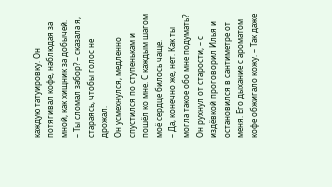каждую татуировку. Он потягивал кофе, наблюдая за мной, как хищник за добычей.
– Ты сломал забор? – сказала я, стараясь, чтобы голос не дрожал.
Он усмехнулся, медленно спустился по ступенькам и пошёл ко мне. С каждым шагом моё сердце билось чаще.
– Да, конечно же, нет. Как ты могла такое обо мне подумать? Он рухнул от старости, – с издёвкой проговорил Илья и остановился в сантиметре от меня. Его дыхание с ароматом кофе обжигало кожу. – Так даже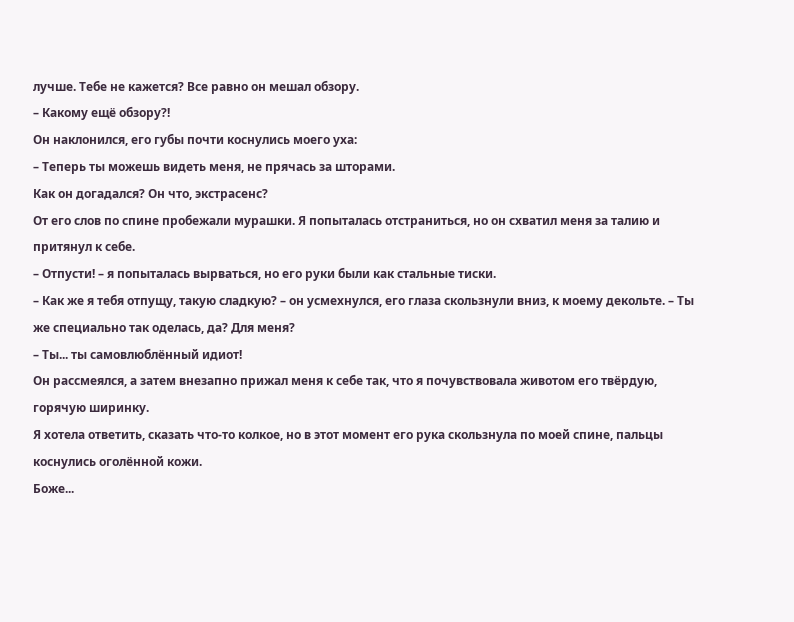лучше. Тебе не кажется? Все равно он мешал обзору.
– Какому ещё обзору?!
Он наклонился, его губы почти коснулись моего уха:
– Теперь ты можешь видеть меня, не прячась за шторами.
Как он догадался? Он что, экстрасенс?
От его слов по спине пробежали мурашки. Я попыталась отстраниться, но он схватил меня за талию и притянул к себе.
– Отпусти! – я попыталась вырваться, но его руки были как стальные тиски.
– Как же я тебя отпущу, такую сладкую? – он усмехнулся, его глаза скользнули вниз, к моему декольте. – Ты же специально так оделась, да? Для меня?
– Ты... ты самовлюблённый идиот!
Он рассмеялся, а затем внезапно прижал меня к себе так, что я почувствовала животом его твёрдую, горячую ширинку.
Я хотела ответить, сказать что-то колкое, но в этот момент его рука скользнула по моей спине, пальцы коснулись оголённой кожи.
Боже...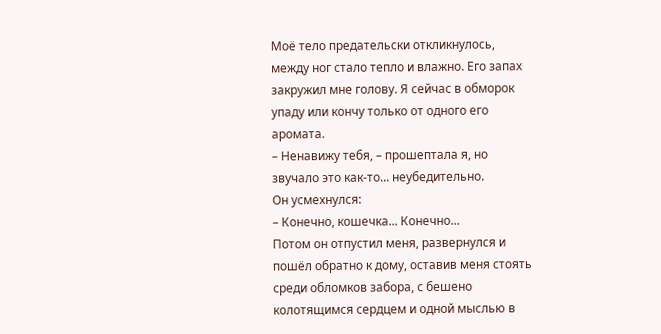Моё тело предательски откликнулось, между ног стало тепло и влажно. Его запах закружил мне голову. Я сейчас в обморок упаду или кончу только от одного его аромата.
– Ненавижу тебя, – прошептала я, но звучало это как-то... неубедительно.
Он усмехнулся:
– Конечно, кошечка... Конечно...
Потом он отпустил меня, развернулся и пошёл обратно к дому, оставив меня стоять среди обломков забора, с бешено колотящимся сердцем и одной мыслью в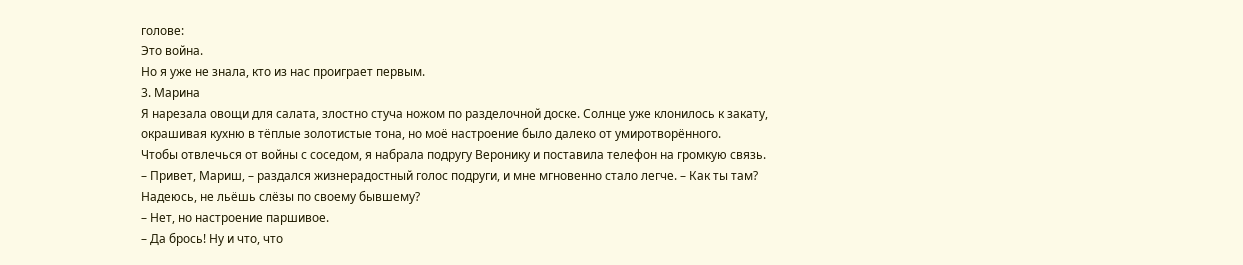голове:
Это война.
Но я уже не знала, кто из нас проиграет первым.
3. Марина
Я нарезала овощи для салата, злостно стуча ножом по разделочной доске. Солнце уже клонилось к закату, окрашивая кухню в тёплые золотистые тона, но моё настроение было далеко от умиротворённого.
Чтобы отвлечься от войны с соседом, я набрала подругу Веронику и поставила телефон на громкую связь.
– Привет, Мариш, – раздался жизнерадостный голос подруги, и мне мгновенно стало легче. – Как ты там? Надеюсь, не льёшь слёзы по своему бывшему?
– Нет, но настроение паршивое.
– Да брось! Ну и что, что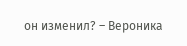он изменил? – Вероника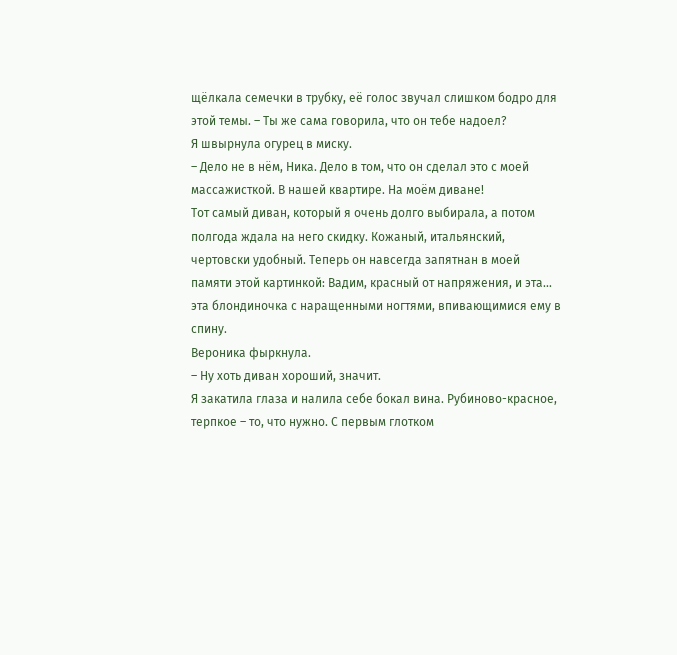щёлкала семечки в трубку, её голос звучал слишком бодро для этой темы. – Ты же сама говорила, что он тебе надоел?
Я швырнула огурец в миску.
– Дело не в нём, Ника. Дело в том, что он сделал это с моей массажисткой. В нашей квартире. На моём диване!
Тот самый диван, который я очень долго выбирала, а потом полгода ждала на него скидку. Кожаный, итальянский, чертовски удобный. Теперь он навсегда запятнан в моей памяти этой картинкой: Вадим, красный от напряжения, и эта... эта блондиночка с наращенными ногтями, впивающимися ему в спину.
Вероника фыркнула.
– Ну хоть диван хороший, значит.
Я закатила глаза и налила себе бокал вина. Рубиново-красное, терпкое – то, что нужно. С первым глотком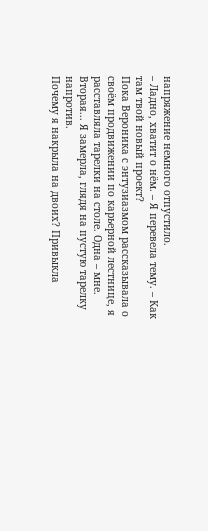напряжение немного отпустило.
– Ладно, хватит о нём. – Я перевела тему. – Как там твой новый проект?
Пока Вероника с энтузиазмом рассказывала о своём продвижении по карьерной лестнице, я расставляла тарелки на столе. Одна – мне. Вторая... Я замерла, глядя на пустую тарелку напротив.
Почему я накрыла на двоих? Привыкла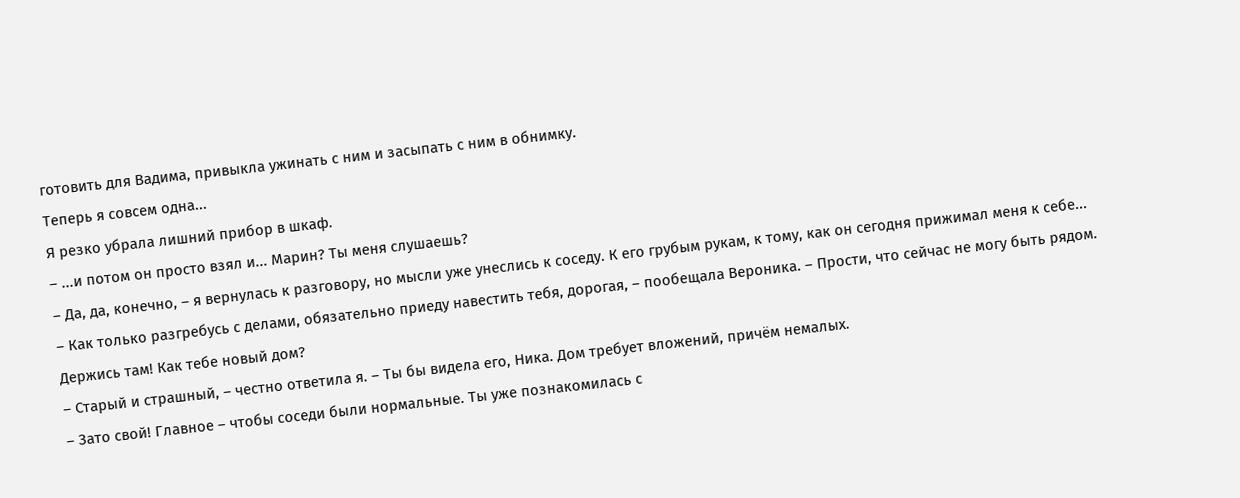готовить для Вадима, привыкла ужинать с ним и засыпать с ним в обнимку.
Теперь я совсем одна...
Я резко убрала лишний прибор в шкаф.
– ...и потом он просто взял и... Марин? Ты меня слушаешь?
– Да, да, конечно, – я вернулась к разговору, но мысли уже унеслись к соседу. К его грубым рукам, к тому, как он сегодня прижимал меня к себе...
– Как только разгребусь с делами, обязательно приеду навестить тебя, дорогая, – пообещала Вероника. – Прости, что сейчас не могу быть рядом. Держись там! Как тебе новый дом?
– Старый и страшный, – честно ответила я. – Ты бы видела его, Ника. Дом требует вложений, причём немалых.
– Зато свой! Главное – чтобы соседи были нормальные. Ты уже познакомилась с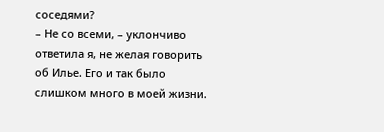соседями?
– Не со всеми, – уклончиво ответила я, не желая говорить об Илье. Его и так было слишком много в моей жизни.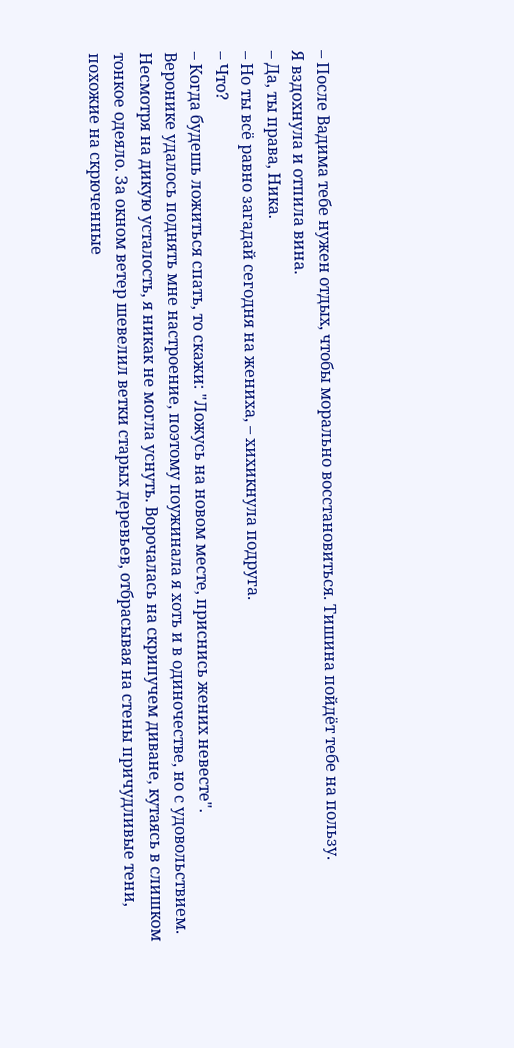– После Вадима тебе нужен отдых, чтобы морально восстановиться. Тишина пойдёт тебе на пользу.
Я вздохнула и отпила вина.
– Да, ты права, Ника.
– Но ты всё равно загадай сегодня на жениха, – хихикнула подруга.
– Что?
– Когда будешь ложиться спать, то скажи: "Ложусь на новом месте, приснись жених невесте".
Веронике удалось поднять мне настроение, поэтому поужинала я хоть и в одиночестве, но с удовольствием.
Несмотря на дикую усталость, я никак не могла уснуть. Ворочалась на скрипучем диване, кутаясь в слишком тонкое одеяло. За окном ветер шевелил ветки старых деревьев, отбрасывая на стены причудливые тени, похожие на скрюченные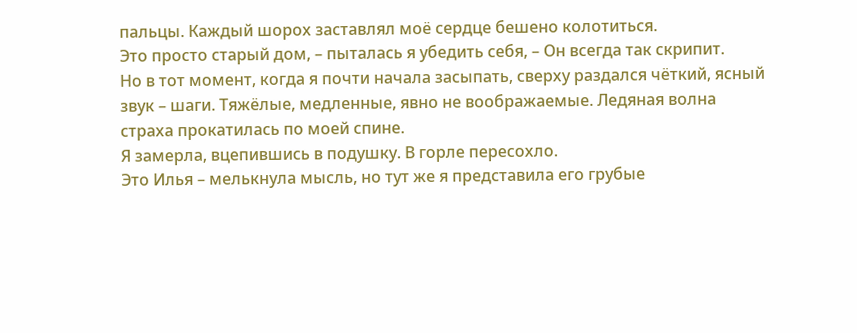пальцы. Каждый шорох заставлял моё сердце бешено колотиться.
Это просто старый дом, – пыталась я убедить себя, – Он всегда так скрипит.
Но в тот момент, когда я почти начала засыпать, сверху раздался чёткий, ясный звук – шаги. Тяжёлые, медленные, явно не воображаемые. Ледяная волна страха прокатилась по моей спине.
Я замерла, вцепившись в подушку. В горле пересохло.
Это Илья – мелькнула мысль, но тут же я представила его грубые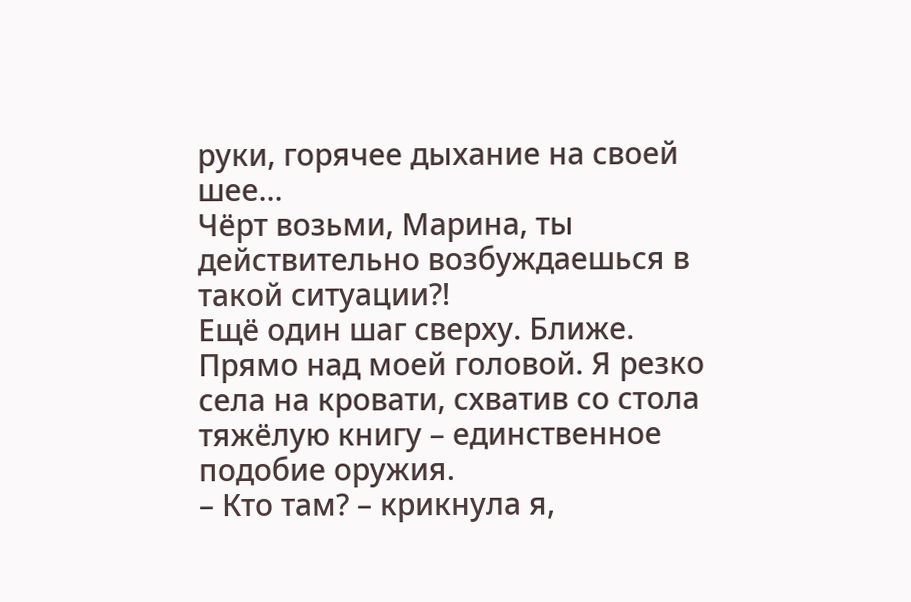руки, горячее дыхание на своей шее...
Чёрт возьми, Марина, ты действительно возбуждаешься в такой ситуации?!
Ещё один шаг сверху. Ближе. Прямо над моей головой. Я резко села на кровати, схватив со стола тяжёлую книгу – единственное подобие оружия.
– Кто там? – крикнула я,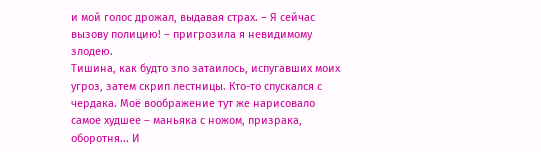и мой голос дрожал, выдавая страх. – Я сейчас вызову полицию! – пригрозила я невидимому злодею.
Тишина, как будто зло затаилось, испугавших моих угроз, затем скрип лестницы. Кто-то спускался с чердака. Моё воображение тут же нарисовало самое худшее – маньяка с ножом, призрака, оборотня... И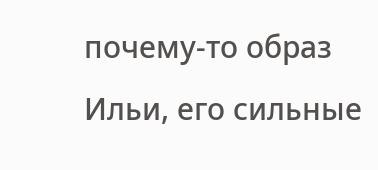почему-то образ Ильи, его сильные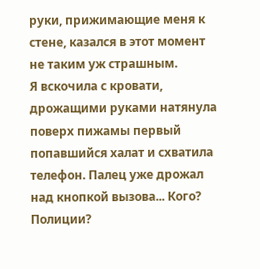руки, прижимающие меня к стене, казался в этот момент не таким уж страшным.
Я вскочила с кровати, дрожащими руками натянула поверх пижамы первый попавшийся халат и схватила телефон. Палец уже дрожал над кнопкой вызова... Кого? Полиции?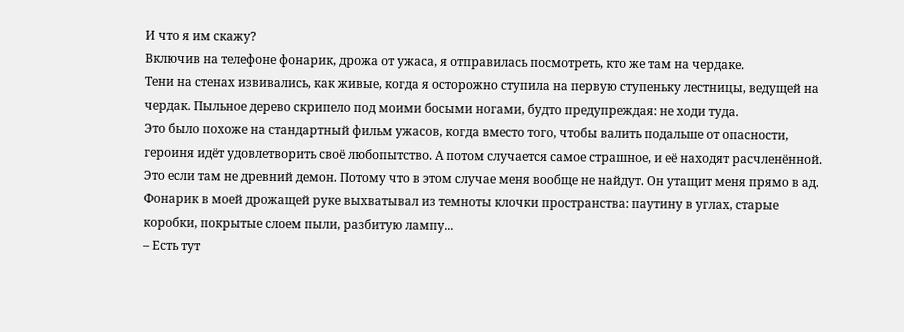И что я им скажу?
Включив на телефоне фонарик, дрожа от ужаса, я отправилась посмотреть, кто же там на чердаке.
Тени на стенах извивались, как живые, когда я осторожно ступила на первую ступеньку лестницы, ведущей на чердак. Пыльное дерево скрипело под моими босыми ногами, будто предупреждая: не ходи туда.
Это было похоже на стандартный фильм ужасов, когда вместо того, чтобы валить подальше от опасности, героиня идёт удовлетворить своё любопытство. А потом случается самое страшное, и её находят расчленённой.
Это если там не древний демон. Потому что в этом случае меня вообще не найдут. Он утащит меня прямо в ад.
Фонарик в моей дрожащей руке выхватывал из темноты клочки пространства: паутину в углах, старые коробки, покрытые слоем пыли, разбитую лампу...
– Есть тут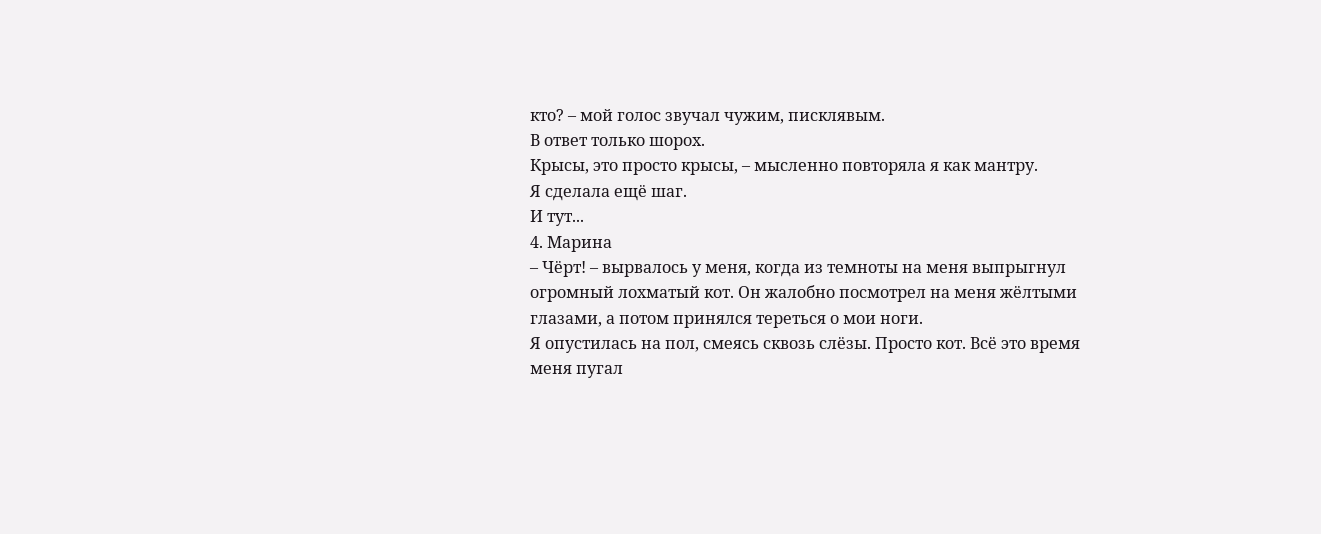кто? – мой голос звучал чужим, писклявым.
В ответ только шорох.
Крысы, это просто крысы, – мысленно повторяла я как мантру.
Я сделала ещё шаг.
И тут...
4. Марина
– Чёрт! – вырвалось у меня, когда из темноты на меня выпрыгнул огромный лохматый кот. Он жалобно посмотрел на меня жёлтыми глазами, а потом принялся тереться о мои ноги.
Я опустилась на пол, смеясь сквозь слёзы. Просто кот. Всё это время меня пугал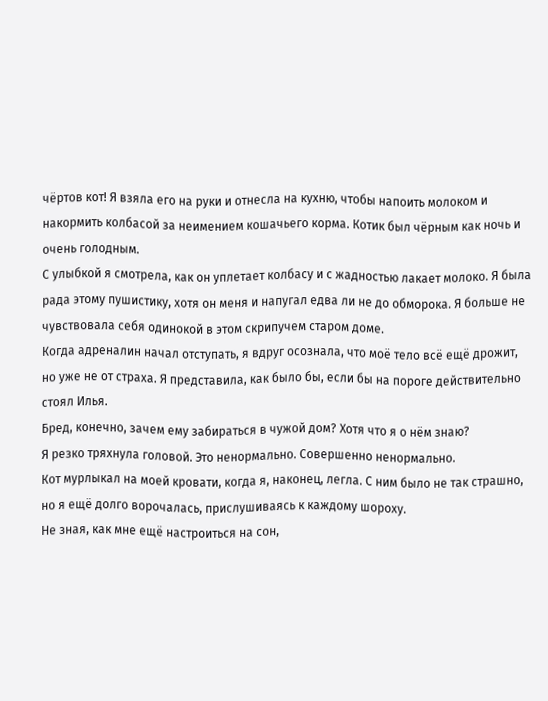чёртов кот! Я взяла его на руки и отнесла на кухню, чтобы напоить молоком и накормить колбасой за неимением кошачьего корма. Котик был чёрным как ночь и очень голодным.
С улыбкой я смотрела, как он уплетает колбасу и с жадностью лакает молоко. Я была рада этому пушистику, хотя он меня и напугал едва ли не до обморока. Я больше не чувствовала себя одинокой в этом скрипучем старом доме.
Когда адреналин начал отступать, я вдруг осознала, что моё тело всё ещё дрожит, но уже не от страха. Я представила, как было бы, если бы на пороге действительно стоял Илья.
Бред, конечно, зачем ему забираться в чужой дом? Хотя что я о нём знаю?
Я резко тряхнула головой. Это ненормально. Совершенно ненормально.
Кот мурлыкал на моей кровати, когда я, наконец, легла. С ним было не так страшно, но я ещё долго ворочалась, прислушиваясь к каждому шороху.
Не зная, как мне ещё настроиться на сон,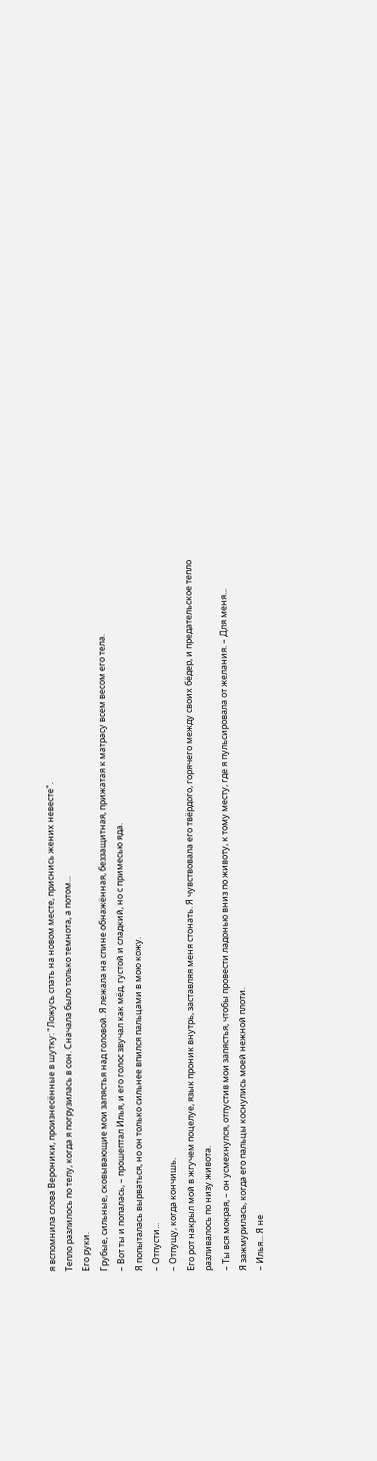я вспомнила слова Вероники, произнесённые в шутку: "Ложусь спать на новом месте, приснись жених невесте".
Тепло разлилось по телу, когда я погрузилась в сон. Сначала было только темнота, а потом...
Его руки.
Грубые, сильные, сковывающие мои запястья над головой. Я лежала на спине обнажённая, беззащитная, прижатая к матрасу всем весом его тела.
– Вот ты и попалась, – прошептал Илья, и его голос звучал как мёд, густой и сладкий, но с примесью яда.
Я попыталась вырваться, но он только сильнее впился пальцами в мою кожу.
– Отпусти...
– Отпущу, когда кончишь.
Его рот накрыл мой в жгучем поцелуе, язык проник внутрь, заставляя меня стонать. Я чувствовала его твёрдого, горячего между своих бёдер, и предательское тепло разливалось по низу живота.
– Ты вся мокрая, – он усмехнулся, отпустив мои запястья, чтобы провести ладонью вниз по животу, к тому месту, где я пульсировала от желания. – Для меня...
Я зажмурилась, когда его пальцы коснулись моей нежной плоти.
– Илья... Я не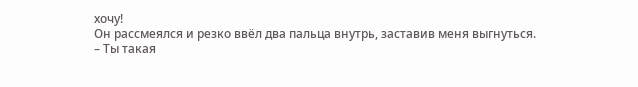хочу!
Он рассмеялся и резко ввёл два пальца внутрь, заставив меня выгнуться.
– Ты такая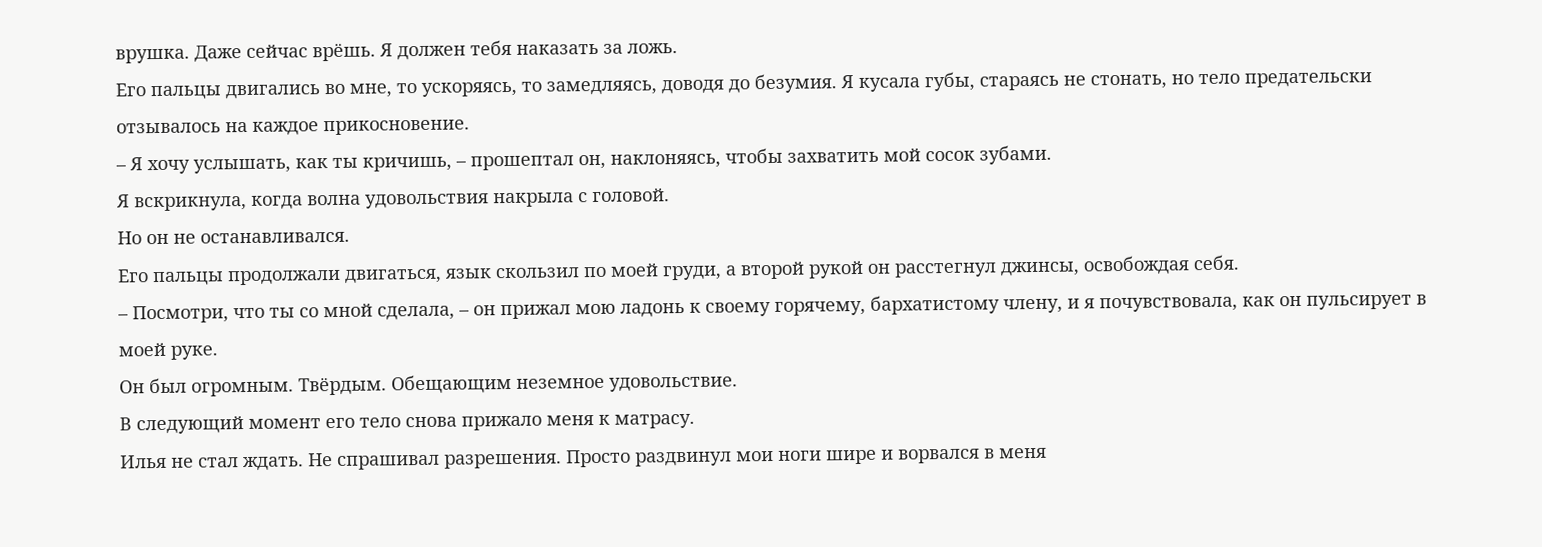врушка. Даже сейчас врёшь. Я должен тебя наказать за ложь.
Его пальцы двигались во мне, то ускоряясь, то замедляясь, доводя до безумия. Я кусала губы, стараясь не стонать, но тело предательски отзывалось на каждое прикосновение.
– Я хочу услышать, как ты кричишь, – прошептал он, наклоняясь, чтобы захватить мой сосок зубами.
Я вскрикнула, когда волна удовольствия накрыла с головой.
Но он не останавливался.
Его пальцы продолжали двигаться, язык скользил по моей груди, а второй рукой он расстегнул джинсы, освобождая себя.
– Посмотри, что ты со мной сделала, – он прижал мою ладонь к своему горячему, бархатистому члену, и я почувствовала, как он пульсирует в моей руке.
Он был огромным. Твёрдым. Обещающим неземное удовольствие.
В следующий момент его тело снова прижало меня к матрасу.
Илья не стал ждать. Не спрашивал разрешения. Просто раздвинул мои ноги шире и ворвался в меня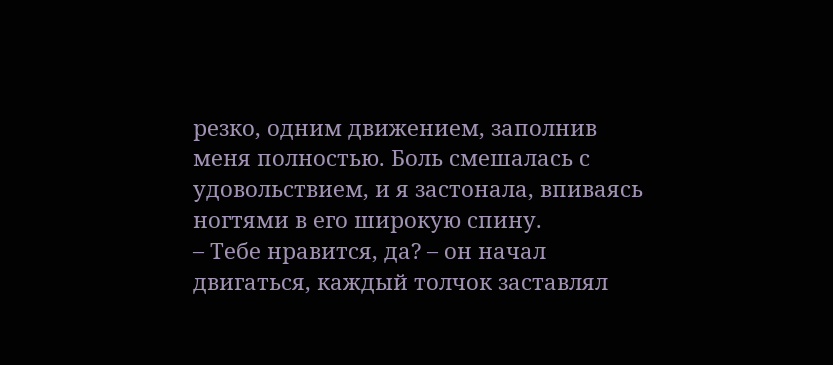резко, одним движением, заполнив меня полностью. Боль смешалась с удовольствием, и я застонала, впиваясь ногтями в его широкую спину.
– Тебе нравится, да? – он начал двигаться, каждый толчок заставлял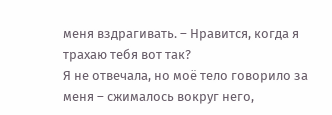меня вздрагивать. – Нравится, когда я трахаю тебя вот так?
Я не отвечала, но моё тело говорило за меня – сжималось вокруг него,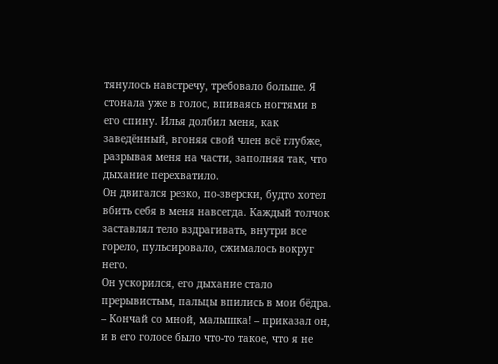тянулось навстречу, требовало больше. Я стонала уже в голос, впиваясь ногтями в его спину. Илья долбил меня, как заведённый, вгоняя свой член всё глубже, разрывая меня на части, заполняя так, что дыхание перехватило.
Он двигался резко, по-зверски, будто хотел вбить себя в меня навсегда. Каждый толчок заставлял тело вздрагивать, внутри все горело, пульсировало, сжималось вокруг него.
Он ускорился, его дыхание стало прерывистым, пальцы впились в мои бёдра.
– Кончай со мной, малышка! – приказал он, и в его голосе было что-то такое, что я не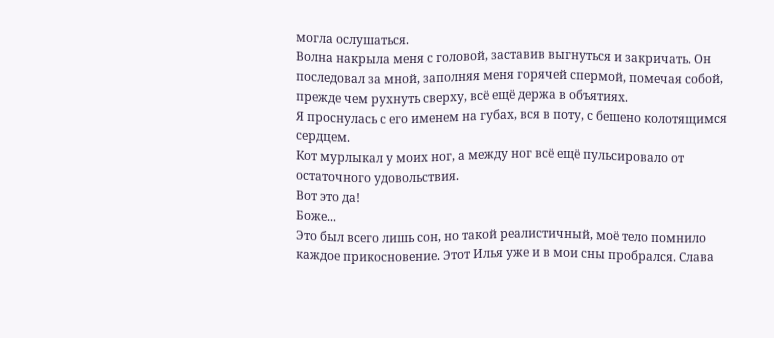могла ослушаться.
Волна накрыла меня с головой, заставив выгнуться и закричать. Он последовал за мной, заполняя меня горячей спермой, помечая собой, прежде чем рухнуть сверху, всё ещё держа в объятиях.
Я проснулась с его именем на губах, вся в поту, с бешено колотящимся сердцем.
Кот мурлыкал у моих ног, а между ног всё ещё пульсировало от остаточного удовольствия.
Вот это да!
Боже...
Это был всего лишь сон, но такой реалистичный, моё тело помнило каждое прикосновение. Этот Илья уже и в мои сны пробрался. Слава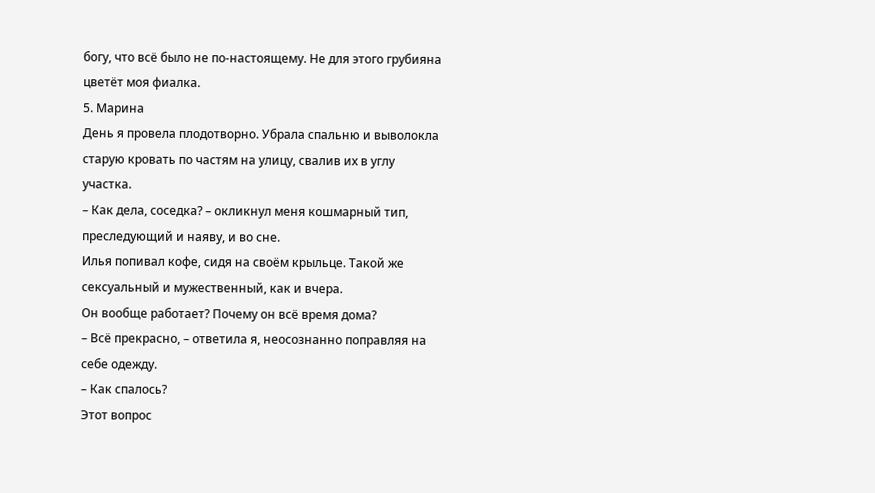богу, что всё было не по-настоящему. Не для этого грубияна цветёт моя фиалка.
5. Марина
День я провела плодотворно. Убрала спальню и выволокла старую кровать по частям на улицу, свалив их в углу участка.
– Как дела, соседка? – окликнул меня кошмарный тип, преследующий и наяву, и во сне.
Илья попивал кофе, сидя на своём крыльце. Такой же сексуальный и мужественный, как и вчера.
Он вообще работает? Почему он всё время дома?
– Всё прекрасно, – ответила я, неосознанно поправляя на себе одежду.
– Как спалось?
Этот вопрос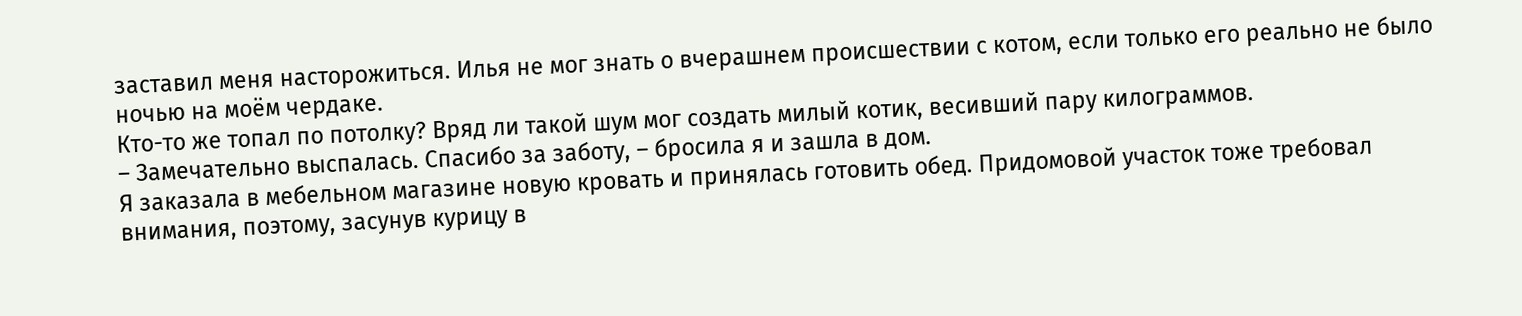заставил меня насторожиться. Илья не мог знать о вчерашнем происшествии с котом, если только его реально не было ночью на моём чердаке.
Кто-то же топал по потолку? Вряд ли такой шум мог создать милый котик, весивший пару килограммов.
– Замечательно выспалась. Спасибо за заботу, – бросила я и зашла в дом.
Я заказала в мебельном магазине новую кровать и принялась готовить обед. Придомовой участок тоже требовал внимания, поэтому, засунув курицу в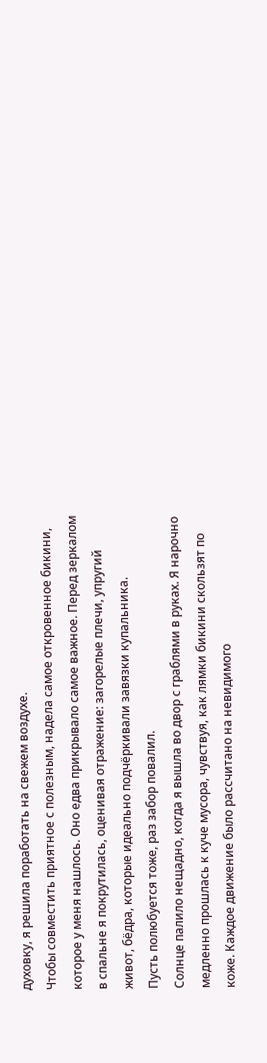духовку, я решила поработать на свежем воздухе.
Чтобы совместить приятное с полезным, надела самое откровенное бикини, которое у меня нашлось. Оно едва прикрывало самое важное. Перед зеркалом в спальне я покрутилась, оценивая отражение: загорелые плечи, упругий живот, бёдра, которые идеально подчёркивали завязки купальника.
Пусть полюбуется тоже, раз забор повалил.
Солнце палило нещадно, когда я вышла во двор с граблями в руках. Я нарочно медленно прошлась к куче мусора, чувствуя, как лямки бикини скользят по коже. Каждое движение было рассчитано на невидимого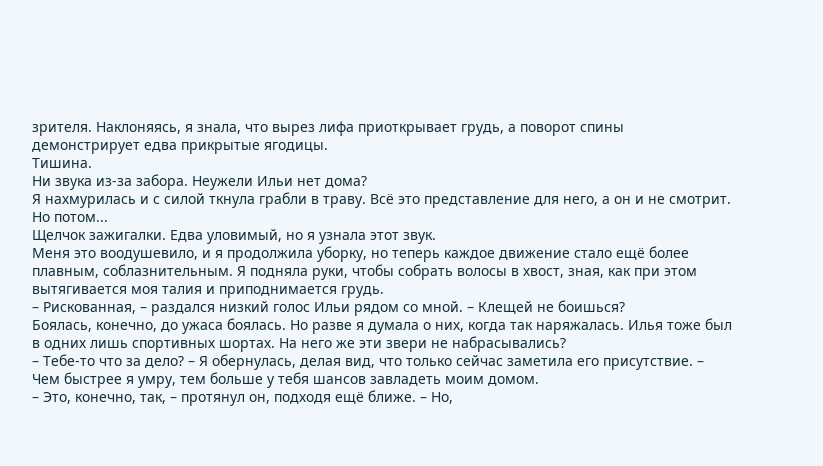зрителя. Наклоняясь, я знала, что вырез лифа приоткрывает грудь, а поворот спины демонстрирует едва прикрытые ягодицы.
Тишина.
Ни звука из-за забора. Неужели Ильи нет дома?
Я нахмурилась и с силой ткнула грабли в траву. Всё это представление для него, а он и не смотрит.
Но потом...
Щелчок зажигалки. Едва уловимый, но я узнала этот звук.
Меня это воодушевило, и я продолжила уборку, но теперь каждое движение стало ещё более плавным, соблазнительным. Я подняла руки, чтобы собрать волосы в хвост, зная, как при этом вытягивается моя талия и приподнимается грудь.
– Рискованная, – раздался низкий голос Ильи рядом со мной. – Клещей не боишься?
Боялась, конечно, до ужаса боялась. Но разве я думала о них, когда так наряжалась. Илья тоже был в одних лишь спортивных шортах. На него же эти звери не набрасывались?
– Тебе-то что за дело? – Я обернулась, делая вид, что только сейчас заметила его присутствие. – Чем быстрее я умру, тем больше у тебя шансов завладеть моим домом.
– Это, конечно, так, – протянул он, подходя ещё ближе. – Но,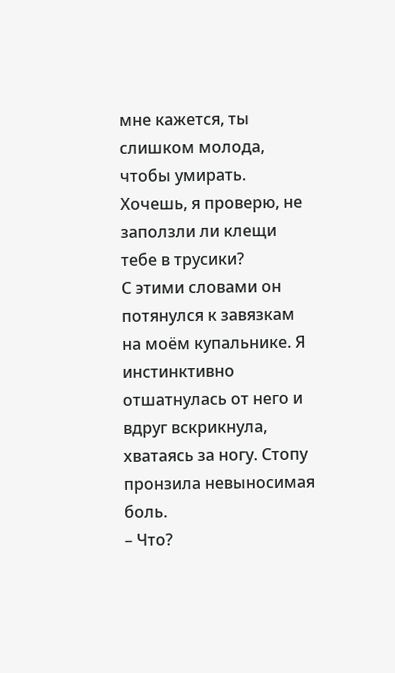мне кажется, ты слишком молода, чтобы умирать. Хочешь, я проверю, не заползли ли клещи тебе в трусики?
С этими словами он потянулся к завязкам на моём купальнике. Я инстинктивно отшатнулась от него и вдруг вскрикнула, хватаясь за ногу. Стопу пронзила невыносимая боль.
– Что?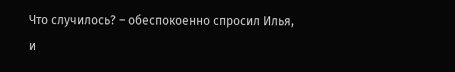Что случилось? – обеспокоенно спросил Илья, и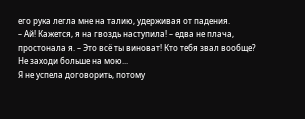его рука легла мне на талию, удерживая от падения.
– Ай! Кажется, я на гвоздь наступила! – едва не плача, простонала я. – Это всё ты виноват! Кто тебя звал вообще? Не заходи больше на мою...
Я не успела договорить, потому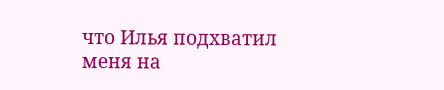что Илья подхватил меня на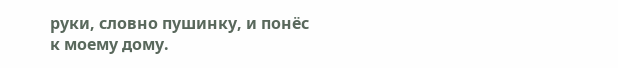руки, словно пушинку, и понёс к моему дому.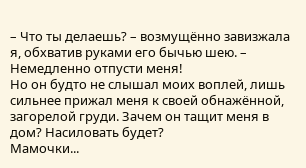– Что ты делаешь? – возмущённо завизжала я, обхватив руками его бычью шею. – Немедленно отпусти меня!
Но он будто не слышал моих воплей, лишь сильнее прижал меня к своей обнажённой, загорелой груди. Зачем он тащит меня в дом? Насиловать будет?
Мамочки...